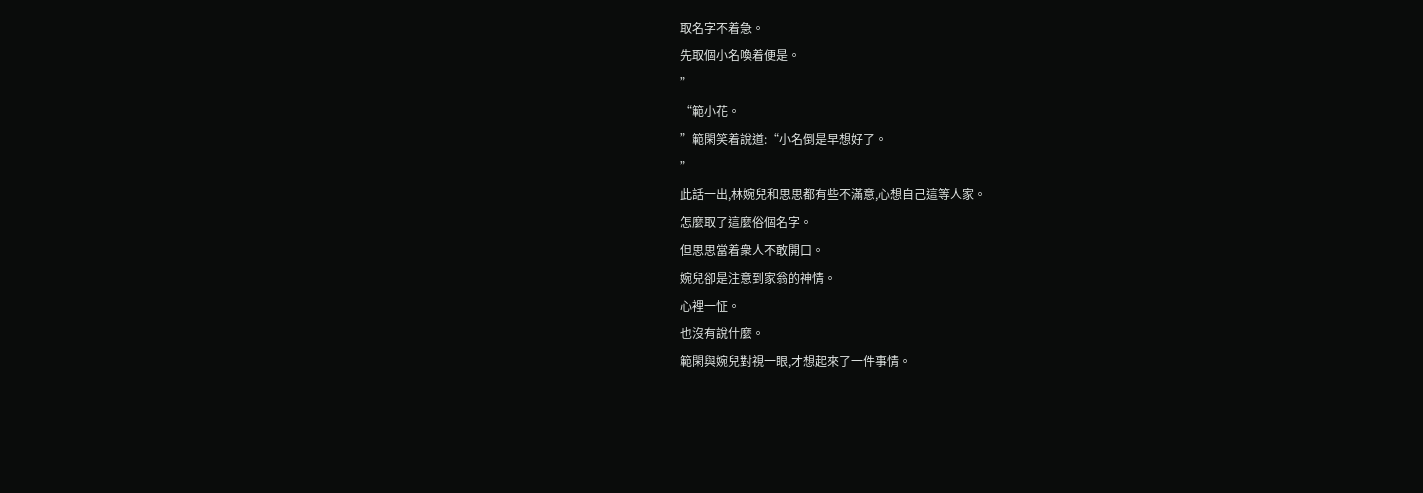取名字不着急。
先取個小名喚着便是。
”
“範小花。
”範閑笑着說道:“小名倒是早想好了。
”
此話一出,林婉兒和思思都有些不滿意,心想自己這等人家。
怎麼取了這麼俗個名字。
但思思當着衆人不敢開口。
婉兒卻是注意到家翁的神情。
心裡一怔。
也沒有說什麼。
範閑與婉兒對視一眼,才想起來了一件事情。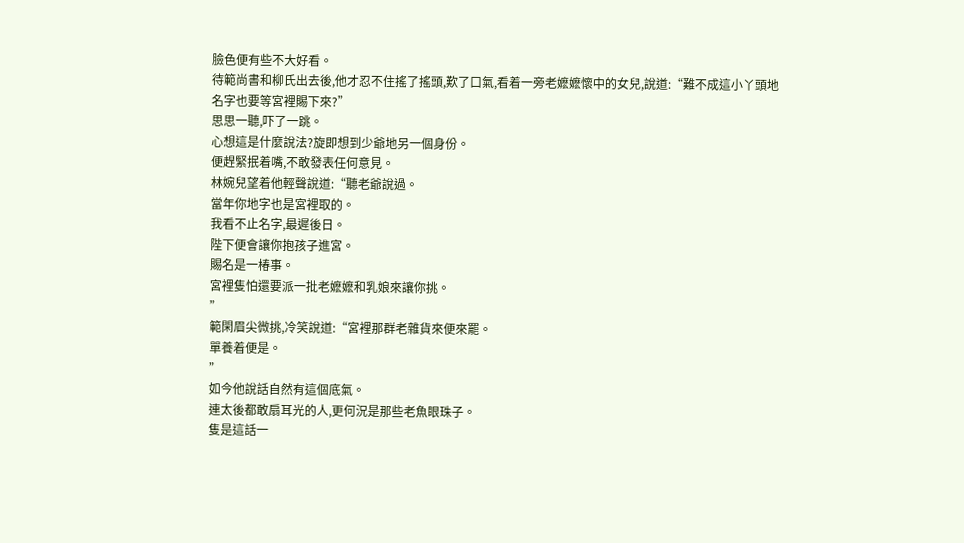臉色便有些不大好看。
待範尚書和柳氏出去後,他才忍不住搖了搖頭,歎了口氣,看着一旁老嬷嬷懷中的女兒,說道:“難不成這小丫頭地名字也要等宮裡賜下來?”
思思一聽,吓了一跳。
心想這是什麼說法?旋即想到少爺地另一個身份。
便趕緊抿着嘴,不敢發表任何意見。
林婉兒望着他輕聲說道:“聽老爺說過。
當年你地字也是宮裡取的。
我看不止名字,最遲後日。
陛下便會讓你抱孩子進宮。
賜名是一椿事。
宮裡隻怕還要派一批老嬷嬷和乳娘來讓你挑。
”
範閑眉尖微挑,冷笑說道:“宮裡那群老雜貨來便來罷。
單養着便是。
”
如今他說話自然有這個底氣。
連太後都敢扇耳光的人,更何況是那些老魚眼珠子。
隻是這話一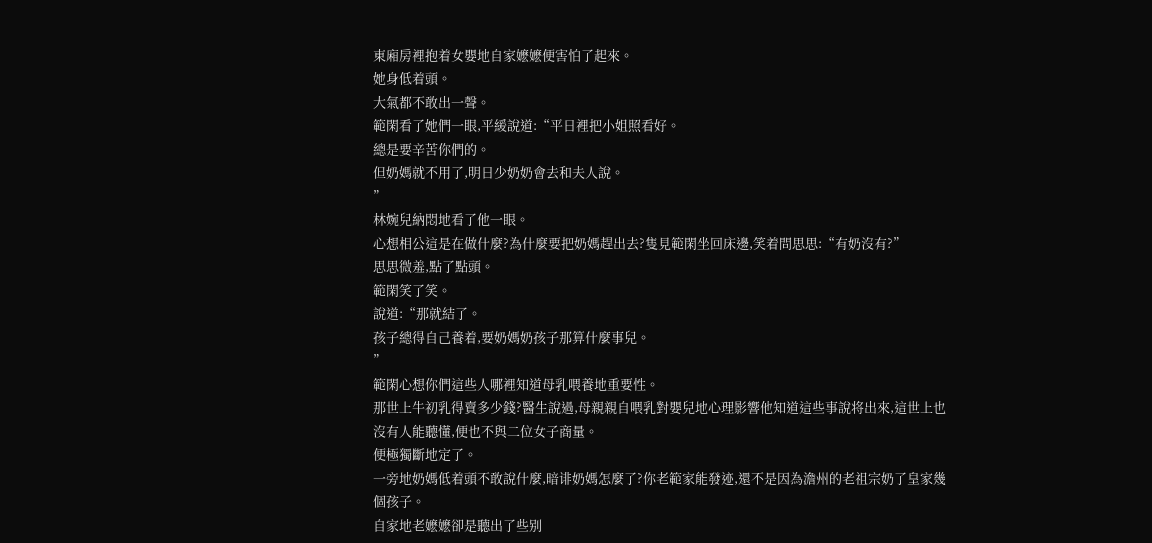東廂房裡抱着女嬰地自家嬷嬷便害怕了起來。
她身低着頭。
大氣都不敢出一聲。
範閑看了她們一眼,平緩說道:“平日裡把小姐照看好。
總是要辛苦你們的。
但奶媽就不用了,明日少奶奶會去和夫人說。
”
林婉兒納悶地看了他一眼。
心想相公這是在做什麼?為什麼要把奶媽趕出去?隻見範閑坐回床邊,笑着問思思:“有奶沒有?”
思思微羞,點了點頭。
範閑笑了笑。
說道:“那就結了。
孩子總得自己養着,要奶媽奶孩子那算什麼事兒。
”
範閑心想你們這些人哪裡知道母乳喂養地重要性。
那世上牛初乳得賣多少錢?醫生說過,母親親自喂乳對嬰兒地心理影響他知道這些事說将出來,這世上也沒有人能聽懂,便也不與二位女子商量。
便極獨斷地定了。
一旁地奶媽低着頭不敢說什麼,暗诽奶媽怎麼了?你老範家能發迹,還不是因為澹州的老祖宗奶了皇家幾個孩子。
自家地老嬷嬷卻是聽出了些别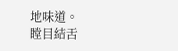地味道。
瞠目結舌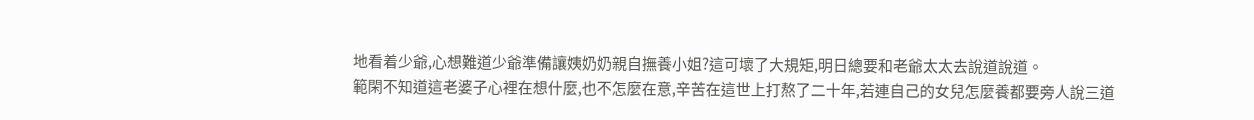地看着少爺,心想難道少爺準備讓姨奶奶親自撫養小姐?這可壞了大規矩,明日總要和老爺太太去說道說道。
範閑不知道這老婆子心裡在想什麼,也不怎麼在意,辛苦在這世上打熬了二十年,若連自己的女兒怎麼養都要旁人說三道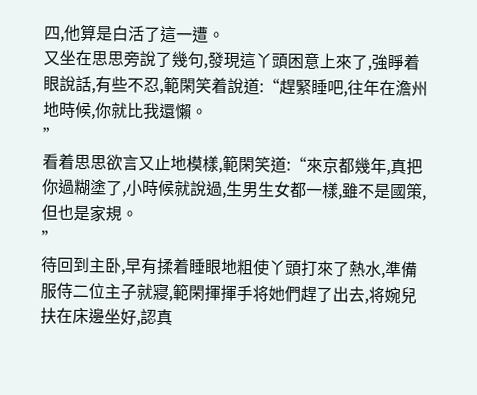四,他算是白活了這一遭。
又坐在思思旁說了幾句,發現這丫頭困意上來了,強睜着眼說話,有些不忍,範閑笑着說道:“趕緊睡吧,往年在澹州地時候,你就比我還懶。
”
看着思思欲言又止地模樣,範閑笑道:“來京都幾年,真把你過糊塗了,小時候就說過,生男生女都一樣,雖不是國策,但也是家規。
”
待回到主卧,早有揉着睡眼地粗使丫頭打來了熱水,準備服侍二位主子就寢,範閑揮揮手将她們趕了出去,将婉兒扶在床邊坐好,認真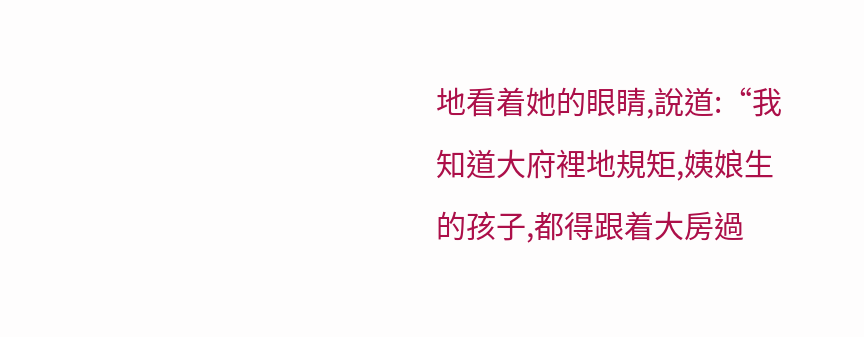地看着她的眼睛,說道:“我知道大府裡地規矩,姨娘生的孩子,都得跟着大房過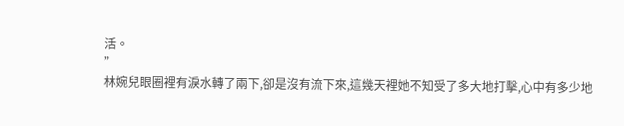活。
”
林婉兒眼圈裡有淚水轉了兩下,卻是沒有流下來,這幾天裡她不知受了多大地打擊,心中有多少地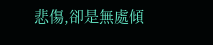悲傷,卻是無處傾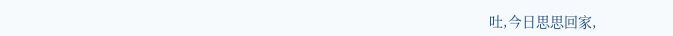吐,今日思思回家,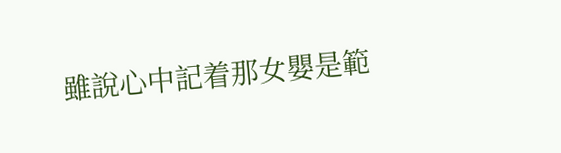雖說心中記着那女嬰是範